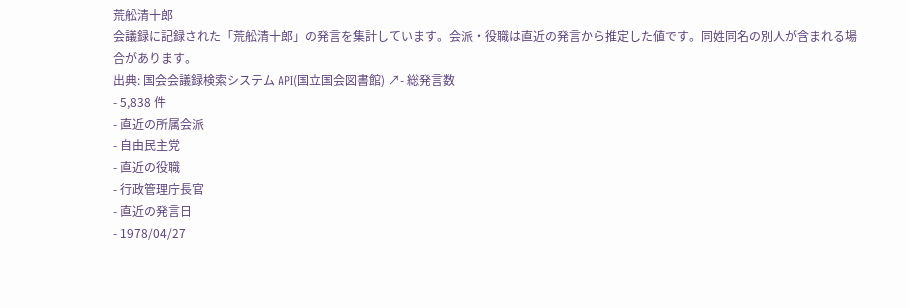荒舩清十郎
会議録に記録された「荒舩清十郎」の発言を集計しています。会派・役職は直近の発言から推定した値です。同姓同名の別人が含まれる場合があります。
出典: 国会会議録検索システム API(国立国会図書館) ↗- 総発言数
- 5,838 件
- 直近の所属会派
- 自由民主党
- 直近の役職
- 行政管理庁長官
- 直近の発言日
- 1978/04/27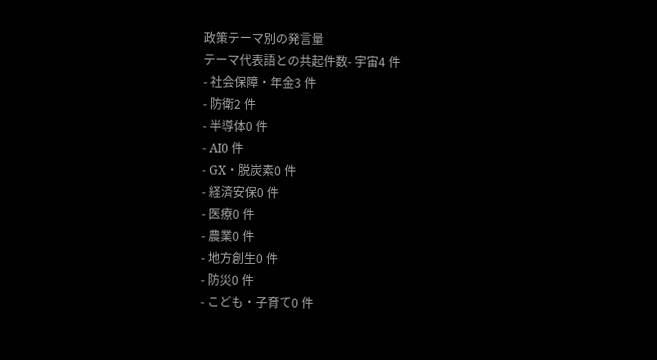政策テーマ別の発言量
テーマ代表語との共起件数- 宇宙4 件
- 社会保障・年金3 件
- 防衛2 件
- 半導体0 件
- AI0 件
- GX・脱炭素0 件
- 経済安保0 件
- 医療0 件
- 農業0 件
- 地方創生0 件
- 防災0 件
- こども・子育て0 件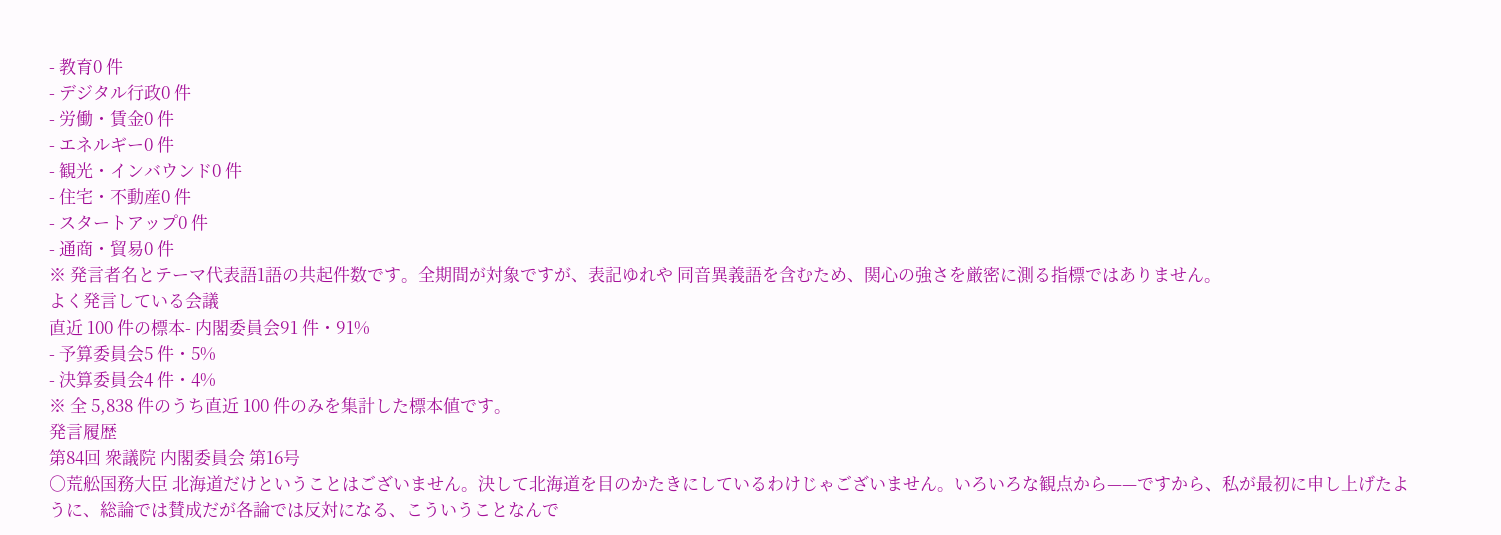- 教育0 件
- デジタル行政0 件
- 労働・賃金0 件
- エネルギー0 件
- 観光・インバウンド0 件
- 住宅・不動産0 件
- スタートアップ0 件
- 通商・貿易0 件
※ 発言者名とテーマ代表語1語の共起件数です。全期間が対象ですが、表記ゆれや 同音異義語を含むため、関心の強さを厳密に測る指標ではありません。
よく発言している会議
直近 100 件の標本- 内閣委員会91 件・91%
- 予算委員会5 件・5%
- 決算委員会4 件・4%
※ 全 5,838 件のうち直近 100 件のみを集計した標本値です。
発言履歴
第84回 衆議院 内閣委員会 第16号
○荒舩国務大臣 北海道だけということはございません。決して北海道を目のかたきにしているわけじゃございません。いろいろな観点から——ですから、私が最初に申し上げたように、総論では賛成だが各論では反対になる、こういうことなんで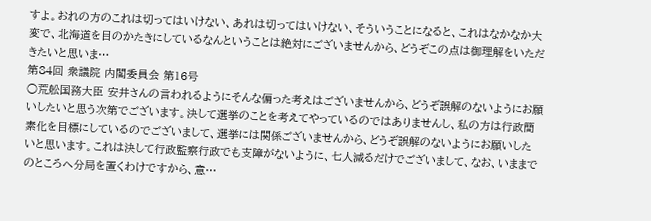すよ。おれの方のこれは切ってはいけない、あれは切ってはいけない、そういうことになると、これはなかなか大変で、北海道を目のかたきにしているなんということは絶対にございませんから、どうぞこの点は御理解をいただきたいと思いま…
第84回 衆議院 内閣委員会 第16号
○荒舩国務大臣 安井さんの言われるようにそんな偏った考えはございませんから、どうぞ誤解のないようにお願いしたいと思う次第でございます。決して選挙のことを考えてやっているのではありませんし、私の方は行政簡素化を目標にしているのでございまして、選挙には関係ございませんから、どうぞ誤解のないようにお願いしたいと思います。これは決して行政監察行政でも支障がないように、七人減るだけでございまして、なお、いままでのところへ分局を置くわけですから、意…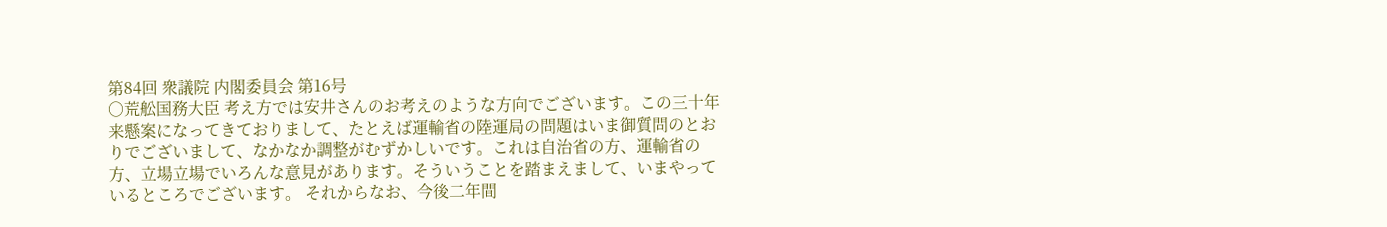第84回 衆議院 内閣委員会 第16号
○荒舩国務大臣 考え方では安井さんのお考えのような方向でございます。この三十年来懸案になってきておりまして、たとえば運輸省の陸運局の問題はいま御質問のとおりでございまして、なかなか調整がむずかしいです。これは自治省の方、運輸省の方、立場立場でいろんな意見があります。そういうことを踏まえまして、いまやっているところでございます。 それからなお、今後二年間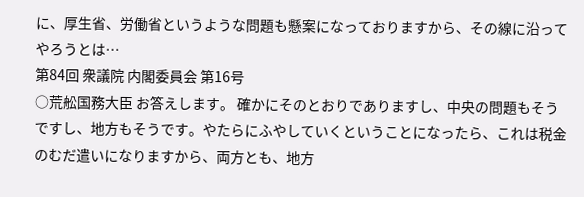に、厚生省、労働省というような問題も懸案になっておりますから、その線に沿ってやろうとは…
第84回 衆議院 内閣委員会 第16号
○荒舩国務大臣 お答えします。 確かにそのとおりでありますし、中央の問題もそうですし、地方もそうです。やたらにふやしていくということになったら、これは税金のむだ遣いになりますから、両方とも、地方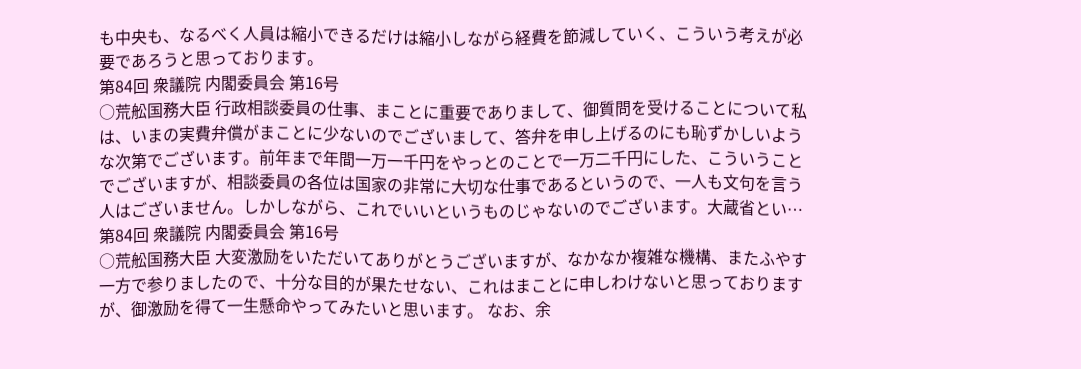も中央も、なるべく人員は縮小できるだけは縮小しながら経費を節減していく、こういう考えが必要であろうと思っております。
第84回 衆議院 内閣委員会 第16号
○荒舩国務大臣 行政相談委員の仕事、まことに重要でありまして、御質問を受けることについて私は、いまの実費弁償がまことに少ないのでございまして、答弁を申し上げるのにも恥ずかしいような次第でございます。前年まで年間一万一千円をやっとのことで一万二千円にした、こういうことでございますが、相談委員の各位は国家の非常に大切な仕事であるというので、一人も文句を言う人はございません。しかしながら、これでいいというものじゃないのでございます。大蔵省とい…
第84回 衆議院 内閣委員会 第16号
○荒舩国務大臣 大変激励をいただいてありがとうございますが、なかなか複雑な機構、またふやす一方で参りましたので、十分な目的が果たせない、これはまことに申しわけないと思っておりますが、御激励を得て一生懸命やってみたいと思います。 なお、余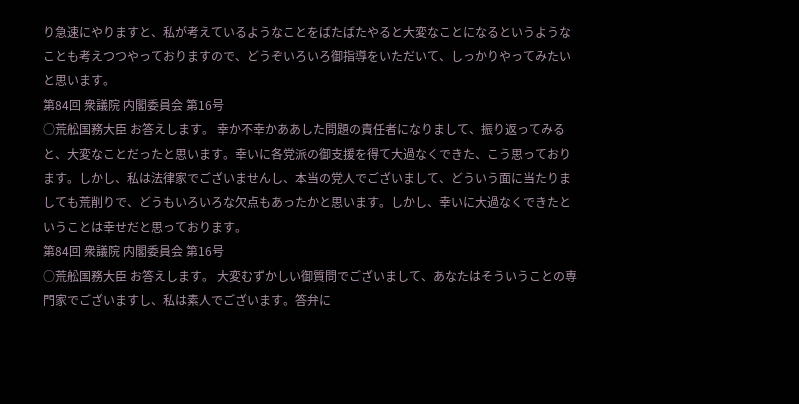り急速にやりますと、私が考えているようなことをばたばたやると大変なことになるというようなことも考えつつやっておりますので、どうぞいろいろ御指導をいただいて、しっかりやってみたいと思います。
第84回 衆議院 内閣委員会 第16号
○荒舩国務大臣 お答えします。 幸か不幸かああした問題の責任者になりまして、振り返ってみると、大変なことだったと思います。幸いに各党派の御支援を得て大過なくできた、こう思っております。しかし、私は法律家でございませんし、本当の党人でございまして、どういう面に当たりましても荒削りで、どうもいろいろな欠点もあったかと思います。しかし、幸いに大過なくできたということは幸せだと思っております。
第84回 衆議院 内閣委員会 第16号
○荒舩国務大臣 お答えします。 大変むずかしい御質問でございまして、あなたはそういうことの専門家でございますし、私は素人でございます。答弁に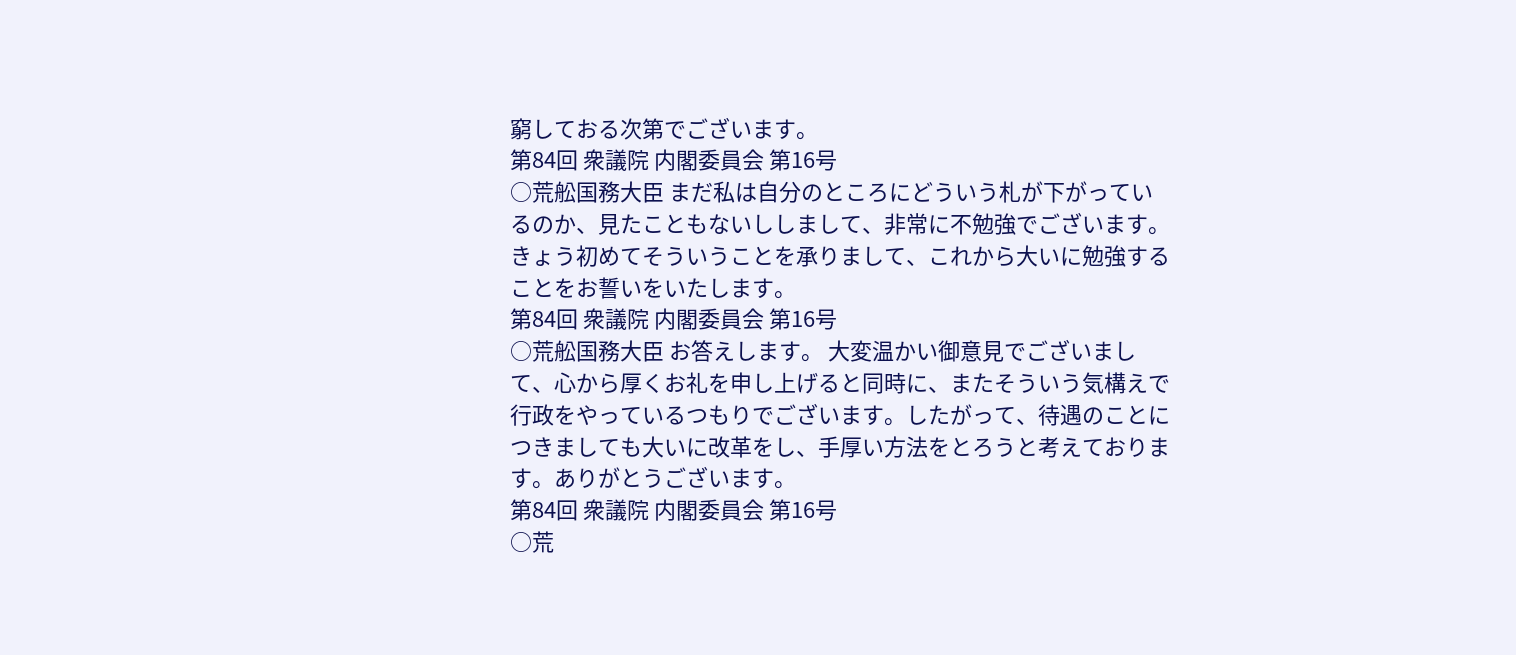窮しておる次第でございます。
第84回 衆議院 内閣委員会 第16号
○荒舩国務大臣 まだ私は自分のところにどういう札が下がっているのか、見たこともないししまして、非常に不勉強でございます。きょう初めてそういうことを承りまして、これから大いに勉強することをお誓いをいたします。
第84回 衆議院 内閣委員会 第16号
○荒舩国務大臣 お答えします。 大変温かい御意見でございまして、心から厚くお礼を申し上げると同時に、またそういう気構えで行政をやっているつもりでございます。したがって、待遇のことにつきましても大いに改革をし、手厚い方法をとろうと考えております。ありがとうございます。
第84回 衆議院 内閣委員会 第16号
○荒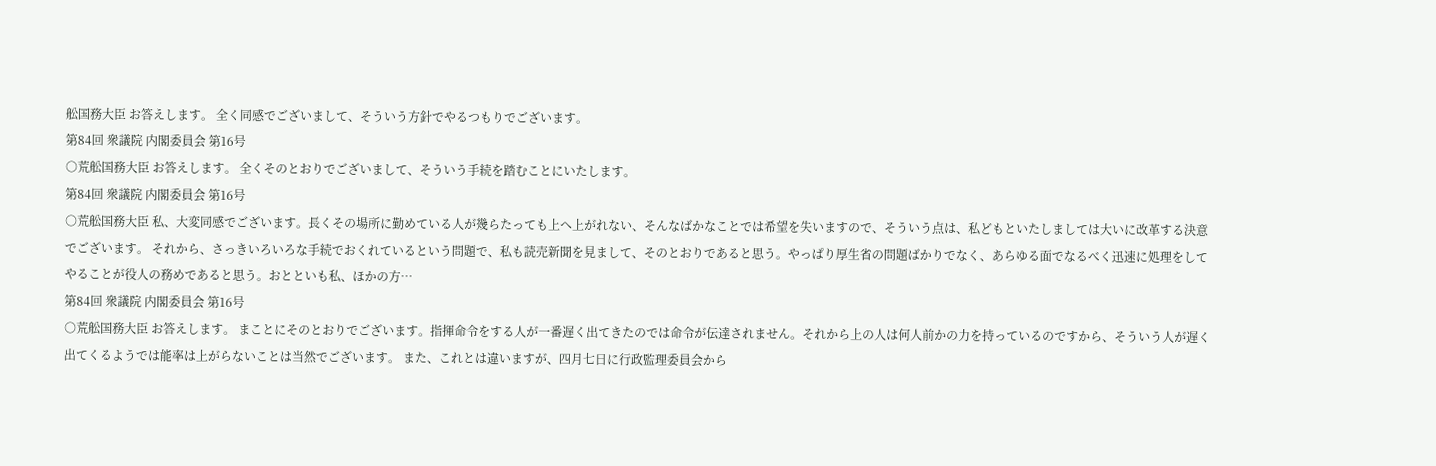舩国務大臣 お答えします。 全く同感でございまして、そういう方針でやるつもりでございます。
第84回 衆議院 内閣委員会 第16号
○荒舩国務大臣 お答えします。 全くそのとおりでございまして、そういう手続を踏むことにいたします。
第84回 衆議院 内閣委員会 第16号
○荒舩国務大臣 私、大変同感でございます。長くその場所に勤めている人が幾らたっても上へ上がれない、そんなばかなことでは希望を失いますので、そういう点は、私どもといたしましては大いに改革する決意でございます。 それから、さっきいろいろな手続でおくれているという問題で、私も読売新聞を見まして、そのとおりであると思う。やっぱり厚生省の問題ばかりでなく、あらゆる面でなるべく迅速に処理をしてやることが役人の務めであると思う。おとといも私、ほかの方…
第84回 衆議院 内閣委員会 第16号
○荒舩国務大臣 お答えします。 まことにそのとおりでございます。指揮命令をする人が一番遅く出てきたのでは命令が伝達されません。それから上の人は何人前かの力を持っているのですから、そういう人が遅く出てくるようでは能率は上がらないことは当然でございます。 また、これとは違いますが、四月七日に行政監理委員会から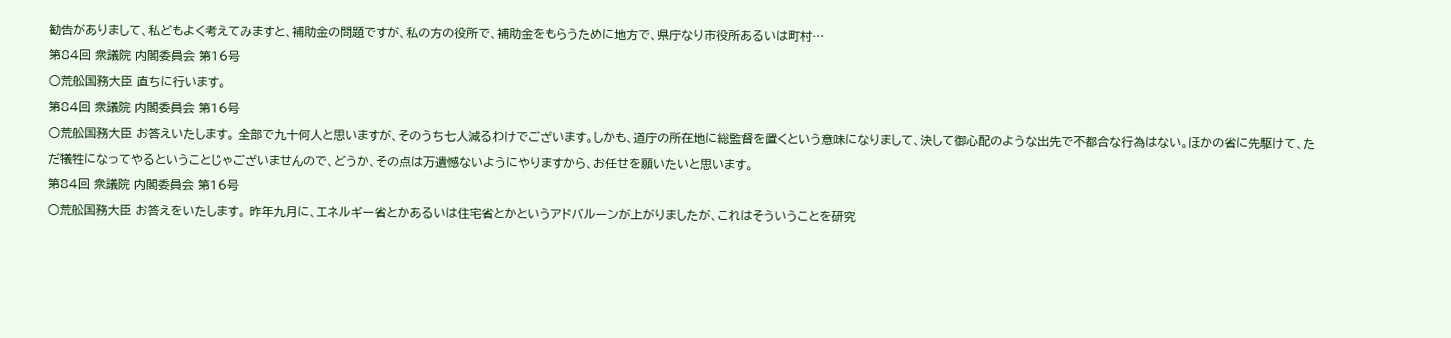勧告がありまして、私どもよく考えてみますと、補助金の問題ですが、私の方の役所で、補助金をもらうために地方で、県庁なり市役所あるいは町村…
第84回 衆議院 内閣委員会 第16号
○荒舩国務大臣 直ちに行います。
第84回 衆議院 内閣委員会 第16号
○荒舩国務大臣 お答えいたします。 全部で九十何人と思いますが、そのうち七人減るわけでございます。しかも、道庁の所在地に総監督を置くという意味になりまして、決して御心配のような出先で不都合な行為はない。ほかの省に先駆けて、ただ犠牲になってやるということじゃございませんので、どうか、その点は万遺憾ないようにやりますから、お任せを願いたいと思います。
第84回 衆議院 内閣委員会 第16号
○荒舩国務大臣 お答えをいたします。 昨年九月に、エネルギー省とかあるいは住宅省とかというアドバルーンが上がりましたが、これはそういうことを研究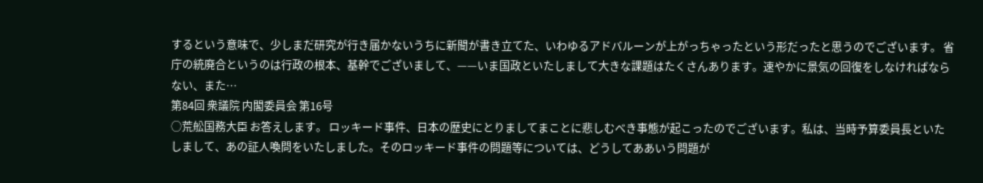するという意味で、少しまだ研究が行き届かないうちに新聞が書き立てた、いわゆるアドバルーンが上がっちゃったという形だったと思うのでございます。 省庁の統廃合というのは行政の根本、基幹でございまして、——いま国政といたしまして大きな課題はたくさんあります。速やかに景気の回復をしなければならない、また…
第84回 衆議院 内閣委員会 第16号
○荒舩国務大臣 お答えします。 ロッキード事件、日本の歴史にとりましてまことに悲しむべき事態が起こったのでございます。私は、当時予算委員長といたしまして、あの証人喚問をいたしました。そのロッキード事件の問題等については、どうしてああいう問題が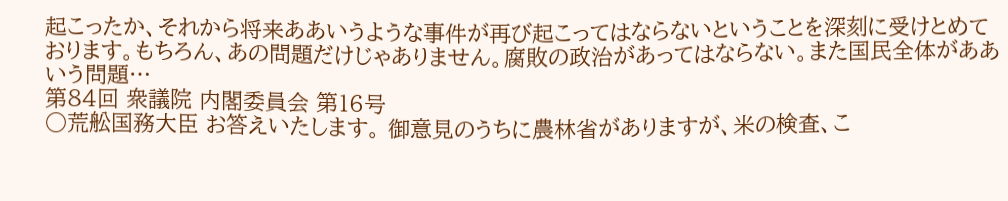起こったか、それから将来ああいうような事件が再び起こってはならないということを深刻に受けとめております。もちろん、あの問題だけじゃありません。腐敗の政治があってはならない。また国民全体がああいう問題…
第84回 衆議院 内閣委員会 第16号
○荒舩国務大臣 お答えいたします。 御意見のうちに農林省がありますが、米の検査、こ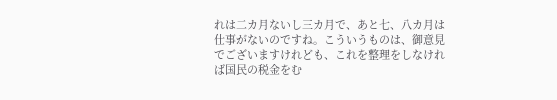れは二カ月ないし三カ月で、あと七、八カ月は仕事がないのですね。こういうものは、御意見でございますけれども、これを整理をしなければ国民の税金をむ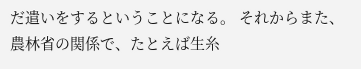だ遣いをするということになる。 それからまた、農林省の関係で、たとえば生糸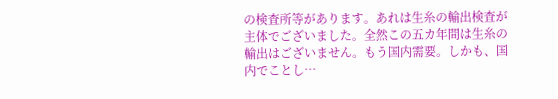の検査所等があります。あれは生糸の輸出検査が主体でございました。全然この五カ年間は生糸の輸出はございません。もう国内需要。しかも、国内でことし…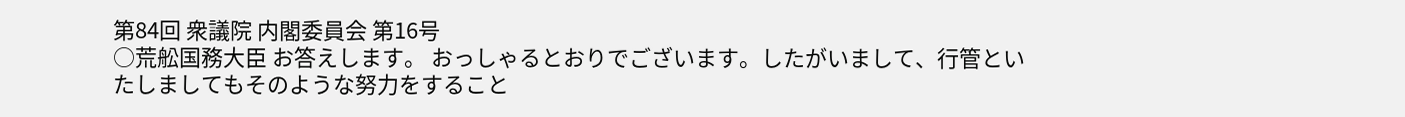第84回 衆議院 内閣委員会 第16号
○荒舩国務大臣 お答えします。 おっしゃるとおりでございます。したがいまして、行管といたしましてもそのような努力をすること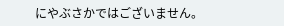にやぶさかではございません。